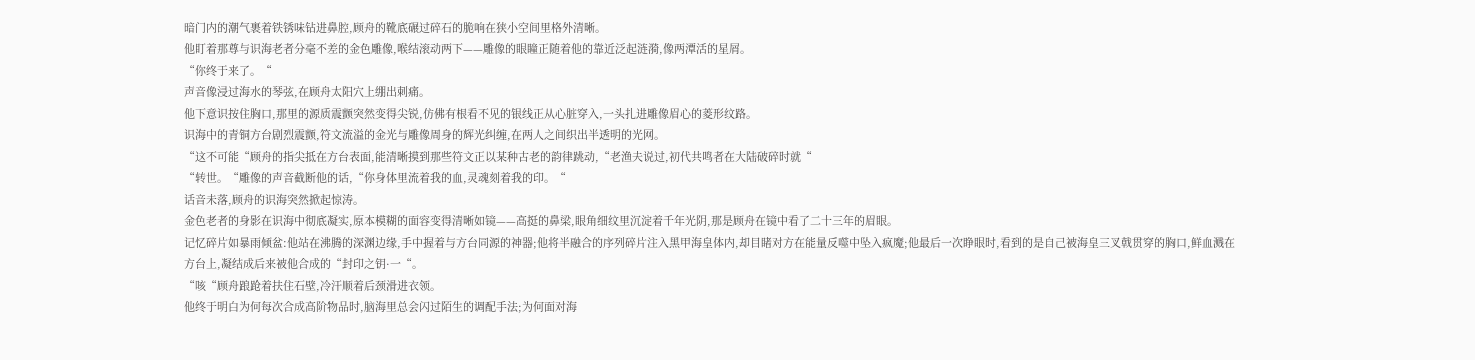暗门内的潮气裹着铁锈味钻进鼻腔,顾舟的靴底碾过碎石的脆响在狭小空间里格外清晰。
他盯着那尊与识海老者分毫不差的金色雕像,喉结滚动两下——雕像的眼瞳正随着他的靠近泛起涟漪,像两潭活的星屑。
“你终于来了。“
声音像浸过海水的琴弦,在顾舟太阳穴上绷出刺痛。
他下意识按住胸口,那里的源质震颤突然变得尖锐,仿佛有根看不见的银线正从心脏穿入,一头扎进雕像眉心的菱形纹路。
识海中的青铜方台剧烈震颤,符文流溢的金光与雕像周身的辉光纠缠,在两人之间织出半透明的光网。
“这不可能“顾舟的指尖抵在方台表面,能清晰摸到那些符文正以某种古老的韵律跳动,“老渔夫说过,初代共鸣者在大陆破碎时就“
“转世。“雕像的声音截断他的话,“你身体里流着我的血,灵魂刻着我的印。“
话音未落,顾舟的识海突然掀起惊涛。
金色老者的身影在识海中彻底凝实,原本模糊的面容变得清晰如镜——高挺的鼻梁,眼角细纹里沉淀着千年光阴,那是顾舟在镜中看了二十三年的眉眼。
记忆碎片如暴雨倾盆:他站在沸腾的深渊边缘,手中握着与方台同源的神器;他将半融合的序列碎片注入黑甲海皇体内,却目睹对方在能量反噬中坠入疯魔;他最后一次睁眼时,看到的是自己被海皇三叉戟贯穿的胸口,鲜血溅在方台上,凝结成后来被他合成的“封印之钥·一“。
“咳“顾舟踉跄着扶住石壁,冷汗顺着后颈滑进衣领。
他终于明白为何每次合成高阶物品时,脑海里总会闪过陌生的调配手法;为何面对海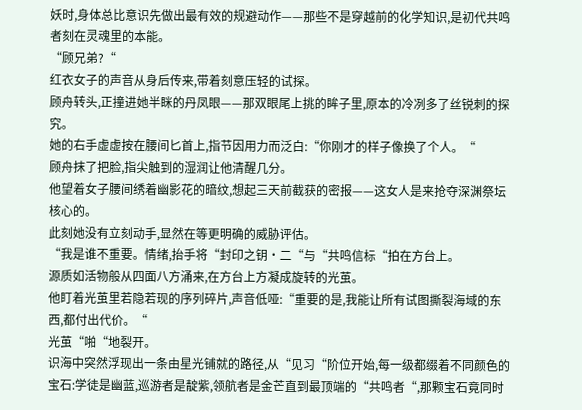妖时,身体总比意识先做出最有效的规避动作——那些不是穿越前的化学知识,是初代共鸣者刻在灵魂里的本能。
“顾兄弟?“
红衣女子的声音从身后传来,带着刻意压轻的试探。
顾舟转头,正撞进她半眯的丹凤眼——那双眼尾上挑的眸子里,原本的冷冽多了丝锐刺的探究。
她的右手虚虚按在腰间匕首上,指节因用力而泛白:“你刚才的样子像换了个人。“
顾舟抹了把脸,指尖触到的湿润让他清醒几分。
他望着女子腰间绣着幽影花的暗纹,想起三天前截获的密报——这女人是来抢夺深渊祭坛核心的。
此刻她没有立刻动手,显然在等更明确的威胁评估。
“我是谁不重要。情绪,抬手将“封印之钥·二“与“共鸣信标“拍在方台上。
源质如活物般从四面八方涌来,在方台上方凝成旋转的光茧。
他盯着光茧里若隐若现的序列碎片,声音低哑:“重要的是,我能让所有试图撕裂海域的东西,都付出代价。“
光茧“啪“地裂开。
识海中突然浮现出一条由星光铺就的路径,从“见习“阶位开始,每一级都缀着不同颜色的宝石:学徒是幽蓝,巡游者是靛紫,领航者是金芒直到最顶端的“共鸣者“,那颗宝石竟同时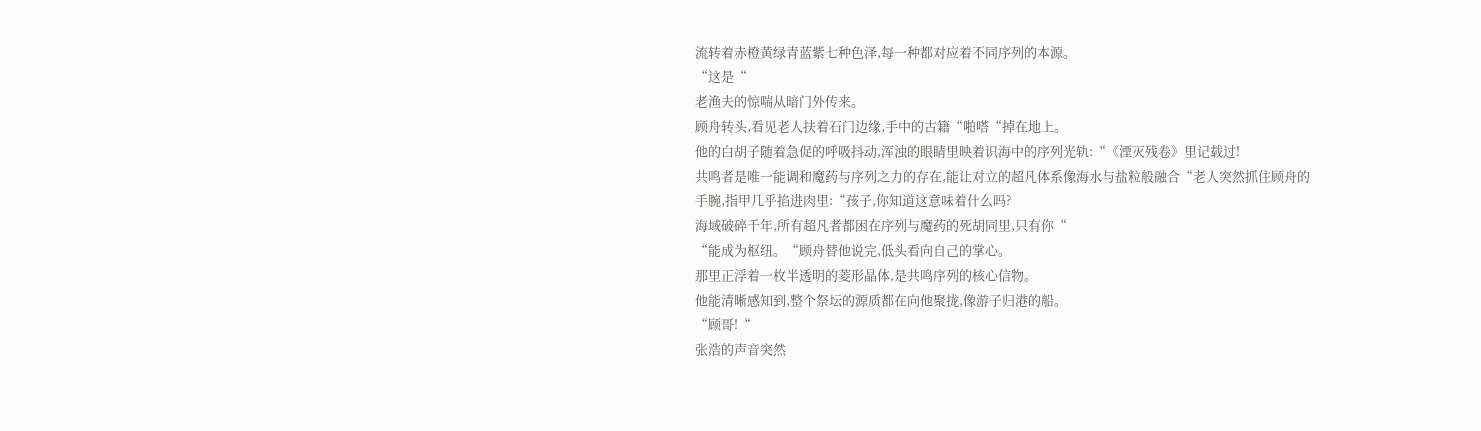流转着赤橙黄绿青蓝紫七种色泽,每一种都对应着不同序列的本源。
“这是“
老渔夫的惊喘从暗门外传来。
顾舟转头,看见老人扶着石门边缘,手中的古籍“啪嗒“掉在地上。
他的白胡子随着急促的呼吸抖动,浑浊的眼睛里映着识海中的序列光轨:“《湮灭残卷》里记载过!
共鸣者是唯一能调和魔药与序列之力的存在,能让对立的超凡体系像海水与盐粒般融合“老人突然抓住顾舟的手腕,指甲几乎掐进肉里:“孩子,你知道这意味着什么吗?
海域破碎千年,所有超凡者都困在序列与魔药的死胡同里,只有你“
“能成为枢纽。“顾舟替他说完,低头看向自己的掌心。
那里正浮着一枚半透明的菱形晶体,是共鸣序列的核心信物。
他能清晰感知到,整个祭坛的源质都在向他聚拢,像游子归港的船。
“顾哥!“
张浩的声音突然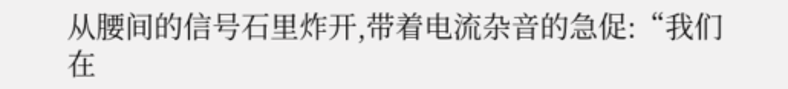从腰间的信号石里炸开,带着电流杂音的急促:“我们在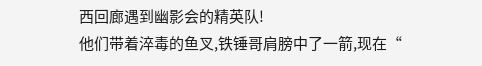西回廊遇到幽影会的精英队!
他们带着淬毒的鱼叉,铁锤哥肩膀中了一箭,现在“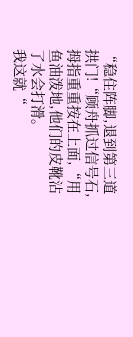“稳住阵脚,退到第三道拱门!“顾舟抓过信号石,拇指重重按在上面,“用鱼油泼地,他们的皮靴沾了水会打滑。
我这就“